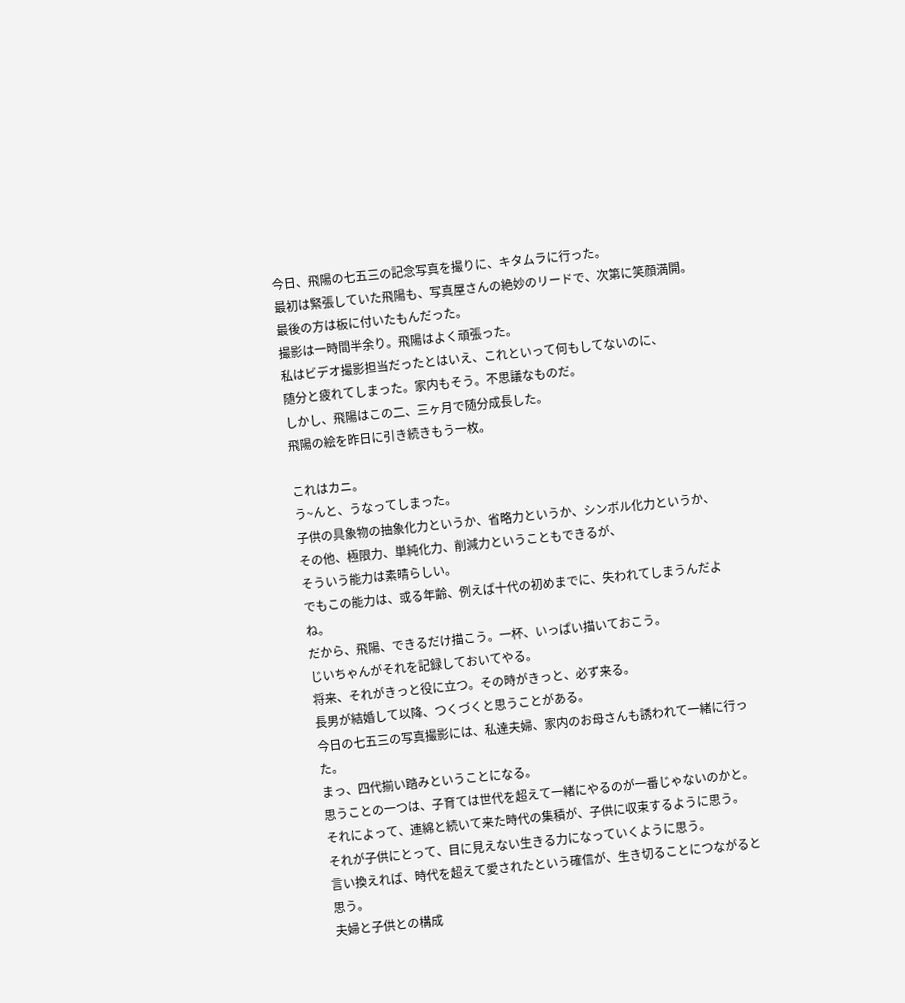今日、飛陽の七五三の記念写真を撮りに、キタムラに行った。
最初は緊張していた飛陽も、写真屋さんの絶妙のリードで、次第に笑顔満開。
最後の方は板に付いたもんだった。
撮影は一時間半余り。飛陽はよく頑張った。
私はビデオ撮影担当だったとはいえ、これといって何もしてないのに、
随分と疲れてしまった。家内もそう。不思議なものだ。
しかし、飛陽はこの二、三ヶ月で随分成長した。
飛陽の絵を昨日に引き続きもう一枚。

これはカニ。
う~んと、うなってしまった。
子供の具象物の抽象化力というか、省略力というか、シンボル化力というか、
その他、極限力、単純化力、削減力ということもできるが、
そういう能力は素晴らしい。
でもこの能力は、或る年齢、例えば十代の初めまでに、失われてしまうんだよね。
だから、飛陽、できるだけ描こう。一杯、いっぱい描いておこう。
じいちゃんがそれを記録しておいてやる。
将来、それがきっと役に立つ。その時がきっと、必ず来る。
長男が結婚して以降、つくづくと思うことがある。
今日の七五三の写真撮影には、私達夫婦、家内のお母さんも誘われて一緒に行った。
まっ、四代揃い踏みということになる。
思うことの一つは、子育ては世代を超えて一緒にやるのが一番じゃないのかと。
それによって、連綿と続いて来た時代の集積が、子供に収束するように思う。
それが子供にとって、目に見えない生きる力になっていくように思う。
言い換えれば、時代を超えて愛されたという確信が、生き切ることにつながると思う。
夫婦と子供との構成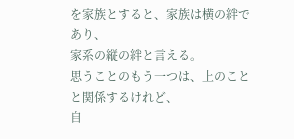を家族とすると、家族は横の絆であり、
家系の縦の絆と言える。
思うことのもう一つは、上のことと関係するけれど、
自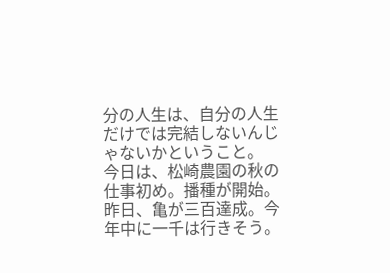分の人生は、自分の人生だけでは完結しないんじゃないかということ。
今日は、松崎農園の秋の仕事初め。播種が開始。
昨日、亀が三百達成。今年中に一千は行きそう。